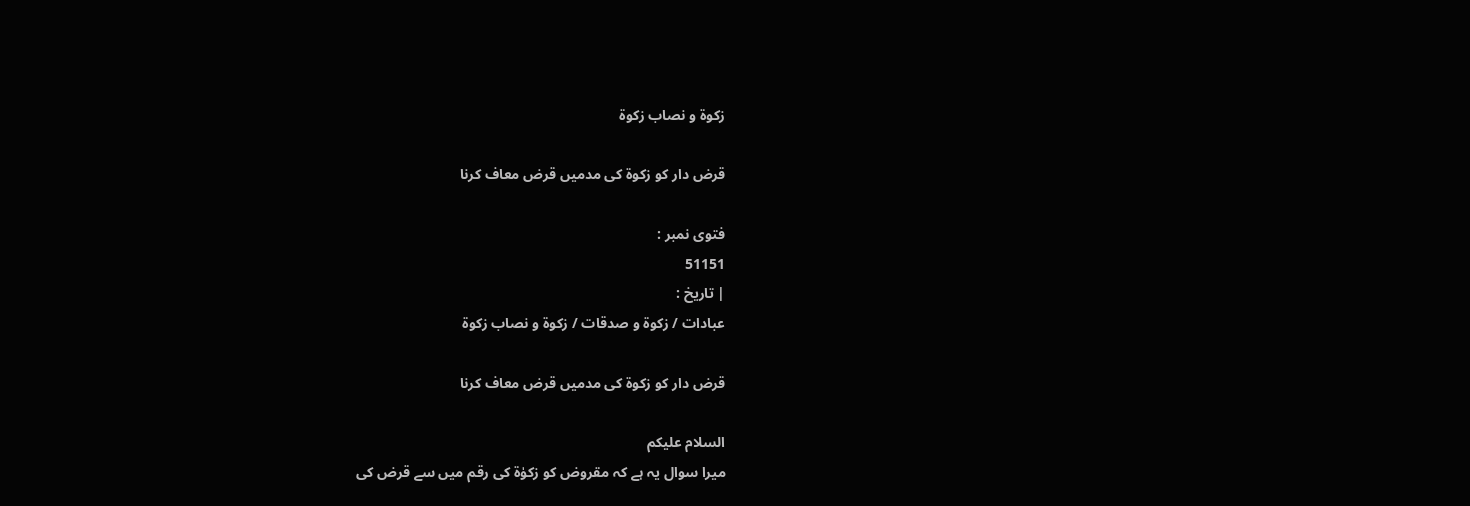زکوۃ و نصاب زکوۃ

قرض دار کو زکوۃ کی مدمیں قرض معاف کرنا

فتوی نمبر :
51151
| تاریخ :
عبادات / زکوۃ و صدقات / زکوۃ و نصاب زکوۃ

قرض دار کو زکوۃ کی مدمیں قرض معاف کرنا

السلام علیکم
میرا سوال یہ ہے کہ مقروض کو زکوٰۃ کی رقم میں سے قرض کی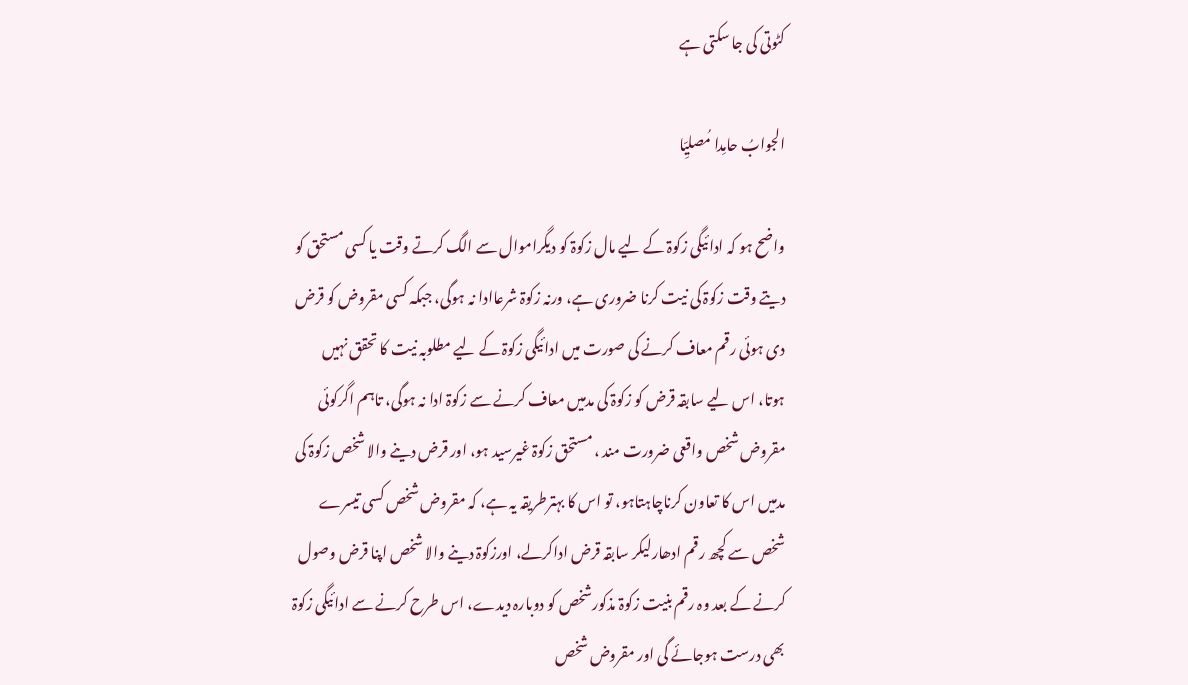کٹوتی کی جا سکتی ہے

الجوابُ حامِدا مُصلیِّا

واضح ہو کہ ادائیگی زکوۃ کے لیے مال زکوۃ کو دیگراموال سے الگ کرتے وقت یا کسی مستحق کو دیتے وقت زکوۃ کی نیت کرنا ضروری ہے، ورنہ زکوۃ شرعاادا نہ ہوگی، جبکہ کسی مقروض کو قرض دی ہوئی رقم معاف کرنے کی صورت میں ادائیگی زکوۃ کے لیے مطلوبہ نیت کا تحقق نہیں ہوتا، اس لیے سابقہ قرض کو زکوۃ کی مدمیں معاف کرنے سے زکوۃ ادا نہ ہوگی، تاہم اگرکوئی مقروض شخص واقعی ضرورت مند ، مستحق زکوۃ غیرسید ہو، اور قرض دینے والا شخص زکوۃ کی مدمیں اس کا تعاون کرناچاہتاہو، تو اس کا بہترطریقہ یہ ہے، کہ مقروض شخص کسی تیسرے شخص سے کچھ رقم ادھارلیکر سابقہ قرض اداکرلے، اورزکوۃ دینے والا شخص اپنا قرض وصول کرنے کے بعد وہ رقم بنیت زکوۃ مذکورشخص کو دوبارہ دیدے، اس طرح کرنے سے ادائیگی زکوۃ بھی درست ہوجائے گی اور مقروض شخص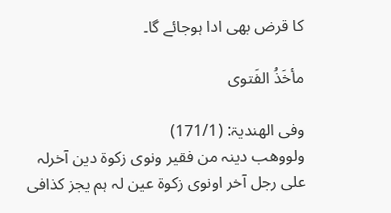کا قرض بھی ادا ہوجائے گا۔

مأخَذُ الفَتوی

وفی الھندیۃ: (171/1)
ولووھب دینہ من فقیر ونوی زکوۃ دین آخرلہ علی رجل آخر اونوی زکوۃ عین لہ ہم یجز کذافی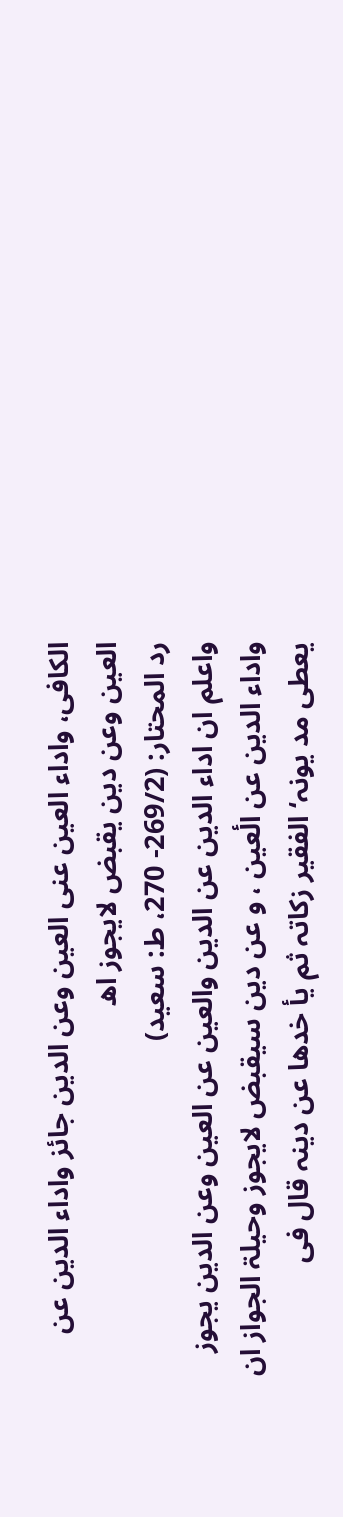الکافی، واداء العین عنی العین وعن الدین جائز واداء الدین عن العین وعن دین یقبض لایجوز اھ
رد المحتار: (269/2- 270، ط: سعید)
واعلم ان اداء الدین عن الدین والعین عن العین وعن الدین یجوز واداء الدین عن الٔعین ، و عن دین سیقبض لایجوز وحیلۃ الجواز ان یعطی مد یونہ‘ الفقیر زکاتہ ثم یأ خدھا عن دینہ قال فی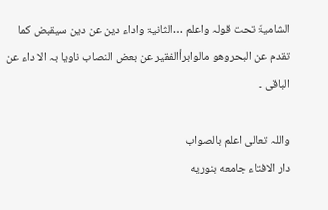الشامیۃّ تحت قولہ واعلم …الثانیۃ واداء دین عن دین سیقبض کما تقدم عن البحروھو مالوابرأالفقیر عن بعض النصاب ناویا بہ الا داء عن الباقی ۔

واللہ تعالی اعلم بالصواب
دار الافتاء جامعه بنوریه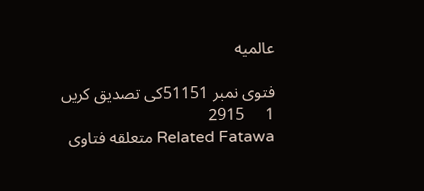عالمیه

فتوی نمبر 51151کی تصدیق کریں
1     2915
Related Fatawa متعلقه فتاوی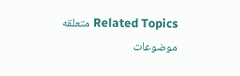Related Topics متعلقه موضوعات